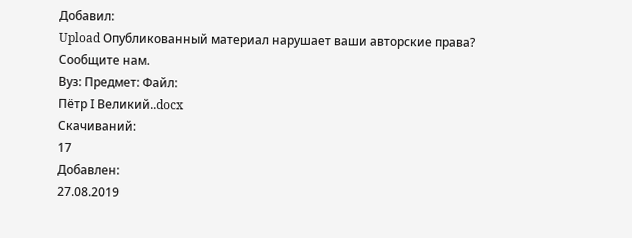Добавил:
Upload Опубликованный материал нарушает ваши авторские права? Сообщите нам.
Вуз: Предмет: Файл:
Пётр I Великий..docx
Скачиваний:
17
Добавлен:
27.08.2019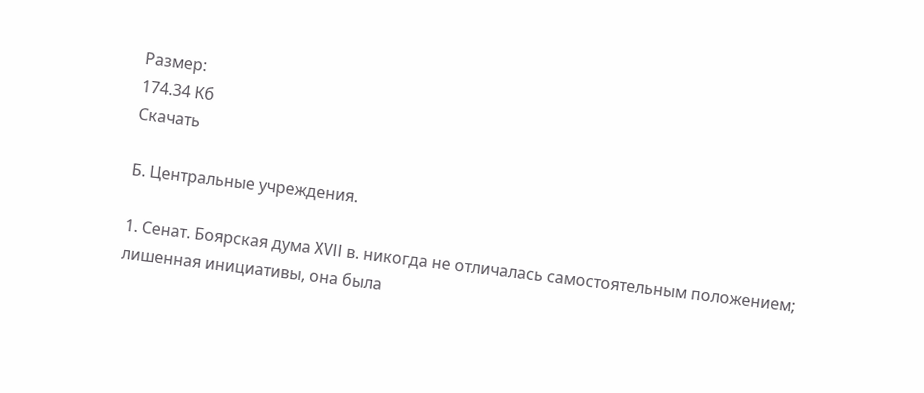Размер:
174.34 Кб
Скачать

Б. Центральные учреждения.

1. Сенат. Боярская дума XVII в. никогда не отличалась самостоятельным положением; лишенная инициативы, она была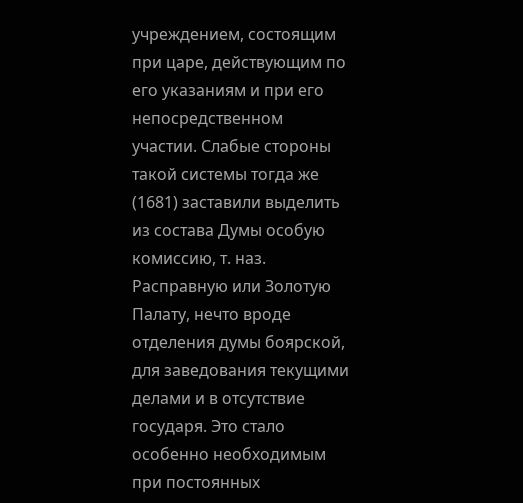учреждением, состоящим при царе, действующим по его указаниям и при его непосредственном участии. Слабые стороны такой системы тогда же (1681) заставили выделить из состава Думы особую комиссию, т. наз. Расправную или Золотую Палату, нечто вроде отделения думы боярской, для заведования текущими делами и в отсутствие государя. Это стало особенно необходимым при постоянных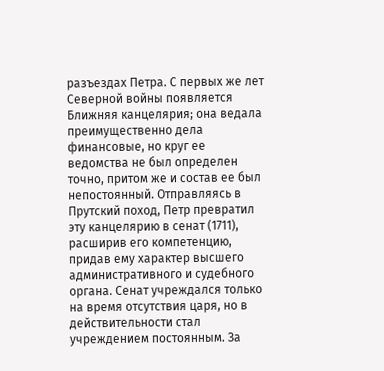разъездах Петра. С первых же лет Северной войны появляется Ближняя канцелярия; она ведала преимущественно дела финансовые, но круг ее ведомства не был определен точно, притом же и состав ее был непостоянный. Отправляясь в Прутский поход, Петр превратил эту канцелярию в сенат (1711), расширив его компетенцию, придав ему характер высшего административного и судебного органа. Сенат учреждался только на время отсутствия царя, но в действительности стал учреждением постоянным. За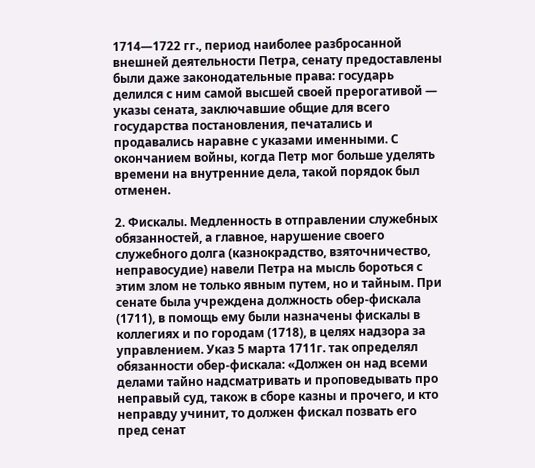1714—1722 гг., период наиболее разбросанной внешней деятельности Петра, сенату предоставлены были даже законодательные права: государь делился с ним самой высшей своей прерогативой — указы сената, заключавшие общие для всего государства постановления, печатались и продавались наравне с указами именными. С окончанием войны, когда Петр мог больше уделять времени на внутренние дела, такой порядок был отменен.

2. Фискалы. Медленность в отправлении служебных обязанностей, а главное, нарушение своего служебного долга (казнокрадство, взяточничество, неправосудие) навели Петра на мысль бороться с этим злом не только явным путем, но и тайным. При сенате была учреждена должность обер-фискала (1711), в помощь ему были назначены фискалы в коллегиях и по городам (1718), в целях надзора за управлением. Указ 5 марта 1711г. так определял обязанности обер-фискала: «Должен он над всеми делами тайно надсматривать и проповедывать про неправый суд, також в сборе казны и прочего, и кто неправду учинит, то должен фискал позвать его пред сенат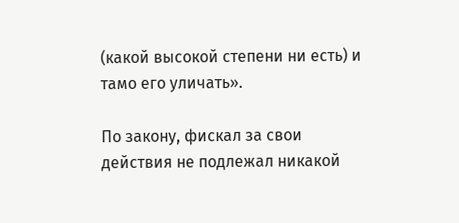(какой высокой степени ни есть) и тамо его уличать».

По закону, фискал за свои действия не подлежал никакой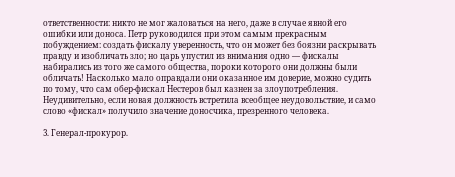ответственности: никто не мог жаловаться на него, даже в случае явной его ошибки или доноса. Петр руководился при этом самым прекрасным побуждением: создать фискалу уверенность, что он может без боязни раскрывать правду и изобличать зло; но царь упустил из внимания одно — фискалы набирались из того же самого общества, пороки которого они должны были обличать! Насколько мало оправдали они оказанное им доверие, можно судить по тому, что сам обер-фискал Нестеров был казнен за злоупотребления. Неудивительно, если новая должность встретила всеобщее неудовольствие, и само слово «фискал» получило значение доносчика, презренного человека.

3. Генерал-прокурор.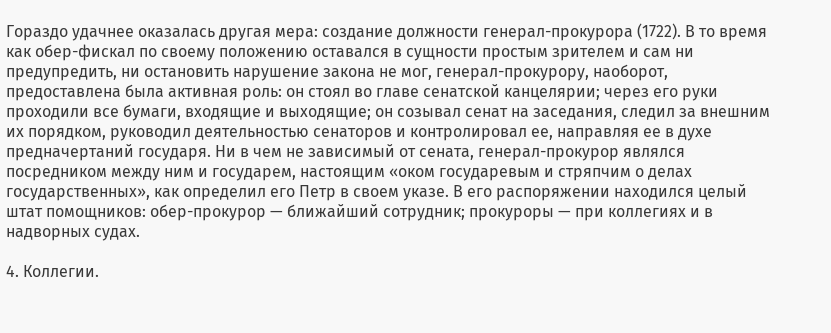Гораздо удачнее оказалась другая мера: создание должности генерал-прокурора (1722). В то время как обер-фискал по своему положению оставался в сущности простым зрителем и сам ни предупредить, ни остановить нарушение закона не мог, генерал-прокурору, наоборот, предоставлена была активная роль: он стоял во главе сенатской канцелярии; через его руки проходили все бумаги, входящие и выходящие; он созывал сенат на заседания, следил за внешним их порядком, руководил деятельностью сенаторов и контролировал ее, направляя ее в духе предначертаний государя. Ни в чем не зависимый от сената, генерал-прокурор являлся посредником между ним и государем, настоящим «оком государевым и стряпчим о делах государственных», как определил его Петр в своем указе. В его распоряжении находился целый штат помощников: обер-прокурор — ближайший сотрудник; прокуроры — при коллегиях и в надворных судах.

4. Коллегии.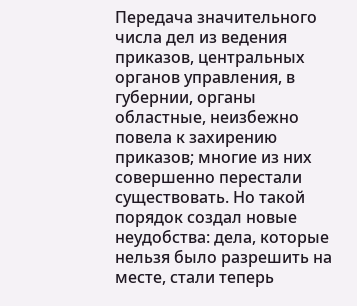Передача значительного числа дел из ведения приказов, центральных органов управления, в губернии, органы областные, неизбежно повела к захирению приказов; многие из них совершенно перестали существовать. Но такой порядок создал новые неудобства: дела, которые нельзя было разрешить на месте, стали теперь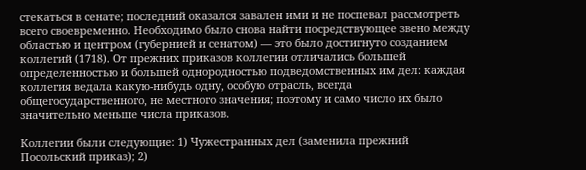стекаться в сенате; последний оказался завален ими и не поспевал рассмотреть всего своевременно. Необходимо было снова найти посредствующее звено между областью и центром (губернией и сенатом) — это было достигнуто созданием коллегий (1718). От прежних приказов коллегии отличались большей определенностью и большей однородностью подведомственных им дел: каждая коллегия ведала какую-нибудь одну, особую отрасль, всегда общегосударственного, не местного значения; поэтому и само число их было значительно меньше числа приказов.

Коллегии были следующие: 1) Чужестранных дел (заменила прежний Посольский приказ); 2)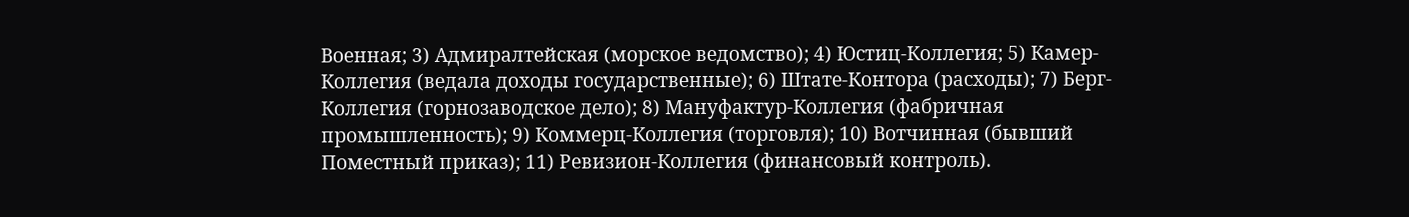Военная; 3) Адмиралтейская (морское ведомство); 4) Юстиц-Коллегия; 5) Камер-Коллегия (ведала доходы государственные); 6) Штате-Контора (расходы); 7) Берг-Коллегия (горнозаводское дело); 8) Мануфактур-Коллегия (фабричная промышленность); 9) Коммерц-Коллегия (торговля); 10) Вотчинная (бывший Поместный приказ); 11) Ревизион-Коллегия (финансовый контроль).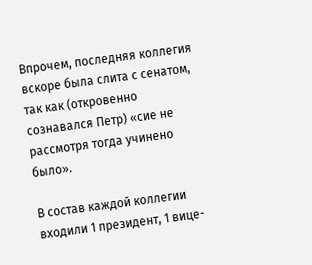Впрочем, последняя коллегия вскоре была слита с сенатом, так как (откровенно сознавался Петр) «сие не рассмотря тогда учинено было».

В состав каждой коллегии входили 1 президент, 1 вице-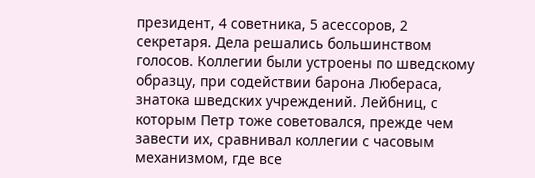президент, 4 советника, 5 асессоров, 2 секретаря. Дела решались большинством голосов. Коллегии были устроены по шведскому образцу, при содействии барона Любераса, знатока шведских учреждений. Лейбниц, с которым Петр тоже советовался, прежде чем завести их, сравнивал коллегии с часовым механизмом, где все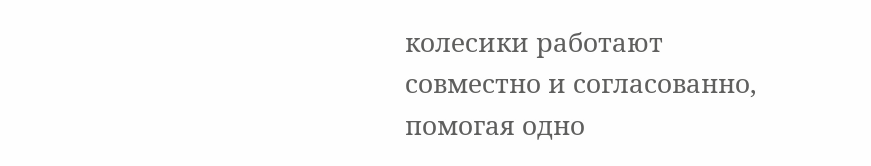колесики работают совместно и согласованно, помогая одно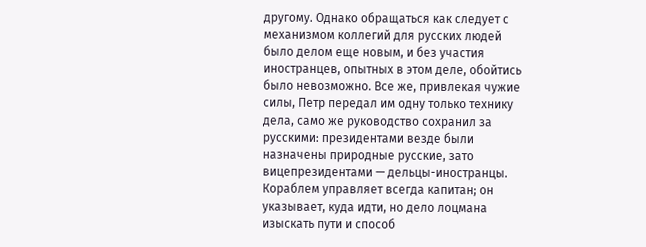другому. Однако обращаться как следует с механизмом коллегий для русских людей было делом еще новым, и без участия иностранцев, опытных в этом деле, обойтись было невозможно. Все же, привлекая чужие силы, Петр передал им одну только технику дела, само же руководство сохранил за русскими: президентами везде были назначены природные русские, зато вицепрезидентами — дельцы-иностранцы. Кораблем управляет всегда капитан; он указывает, куда идти, но дело лоцмана изыскать пути и способ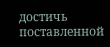достичь поставленной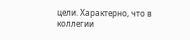цели. Характерно, что в коллегии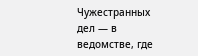Чужестранных дел — в ведомстве, где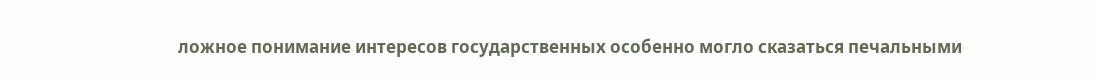ложное понимание интересов государственных особенно могло сказаться печальными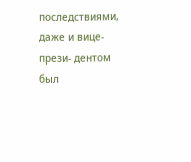последствиями, даже и вице-прези- дентом был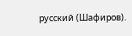русский (Шафиров).